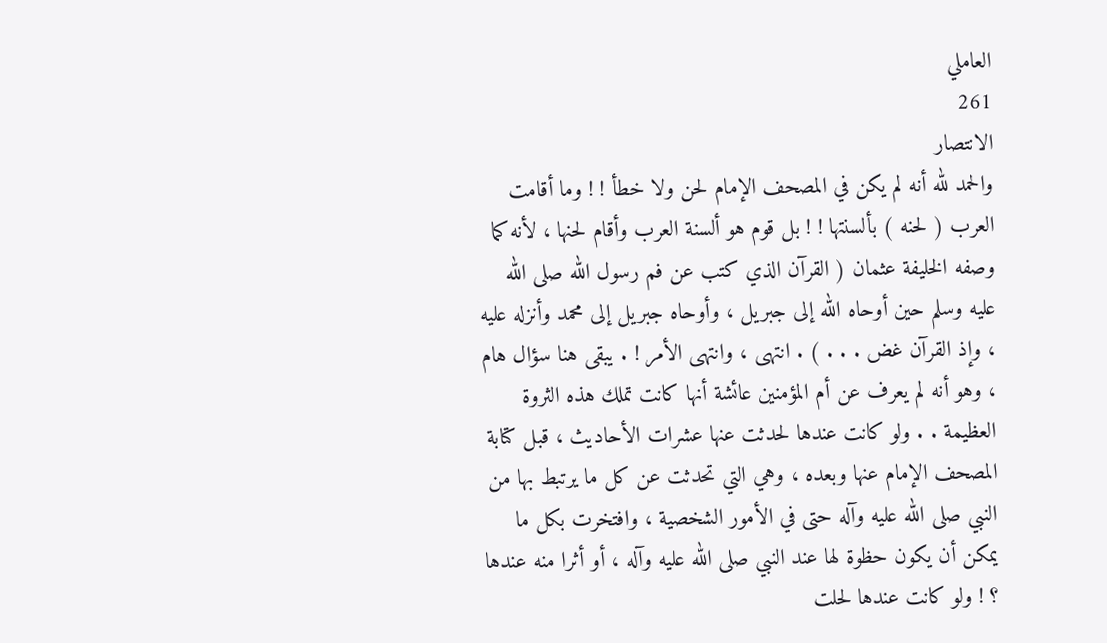العاملي
261
الانتصار
والحمد لله أنه لم يكن في المصحف الإمام لحن ولا خطأ ! ! وما أقامت العرب ( لحنه ) بألسنتها ! ! بل قوم هو ألسنة العرب وأقام لحنها ، لأنه كما وصفه الخليفة عثمان ( القرآن الذي كتب عن فم رسول الله صلى الله عليه وسلم حين أوحاه الله إلى جبريل ، وأوحاه جبريل إلى محمد وأنزله عليه ، وإذ القرآن غض . . . ) . انتهى ، وانتهى الأمر ! . يبقى هنا سؤال هام ، وهو أنه لم يعرف عن أم المؤمنين عائشة أنها كانت تملك هذه الثروة العظيمة . . ولو كانت عندها لحدثت عنها عشرات الأحاديث ، قبل كتابة المصحف الإمام عنها وبعده ، وهي التي تحدثت عن كل ما يرتبط بها من النبي صلى الله عليه وآله حتى في الأمور الشخصية ، وافتخرت بكل ما يمكن أن يكون حظوة لها عند النبي صلى الله عليه وآله ، أو أثرا منه عندها ؟ ! ولو كانت عندها لحلت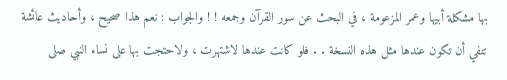بها مشكلة أبيها وعمر المزعومة ، في البحث عن سور القرآن وجمعه ! ! والجواب : نعم هذا صحيح ، وأحاديث عائشة تنفي أن تكون عندها مثل هذه النسخة . . فلو كانت عندها لاشتهرت ، ولاحتجت بها على نساء النبي صلى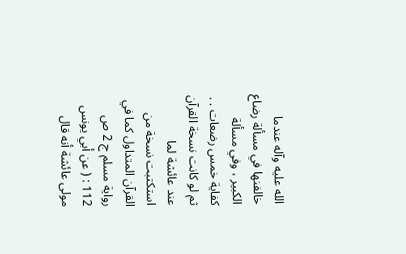الله عليه وآله عندما خالفنها في مسألة رضاع الكبير ، وفي مسألة كفاية خمس رضعات . . ثم لو كانت نسخة القرآن عند عائشة لما استكتبت نسخة من القرآن المتداول كما في رواية مسلم ج 2 ص 112 : ( عن أبي يونس مولى عائشة أنه قال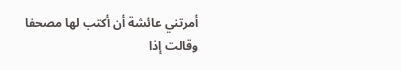أمرتني عائشة أن أكتب لها مصحفا وقالت إذا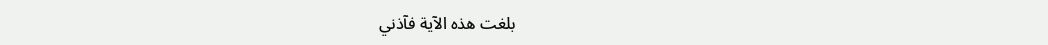بلغت هذه الآية فآذني